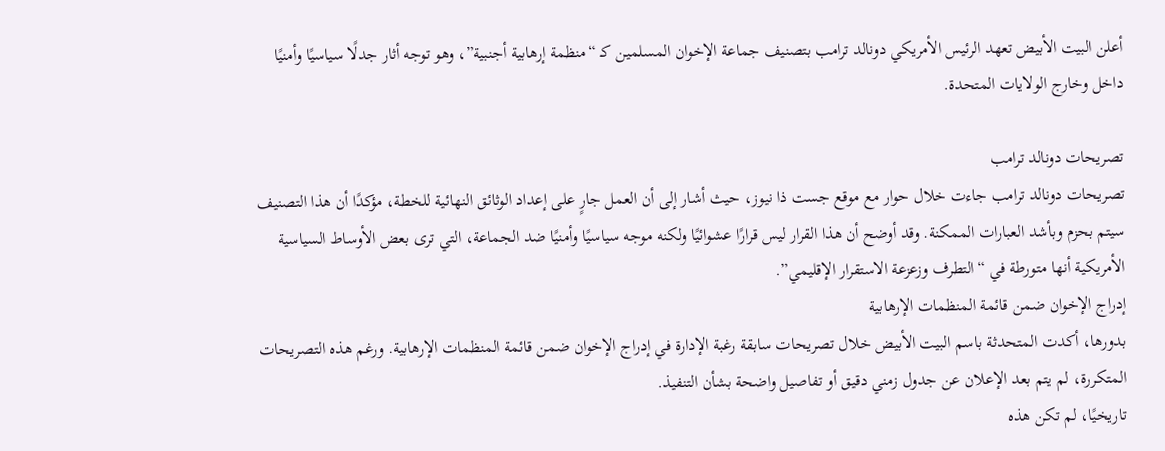أعلن البيت الأبيض تعهد الرئيس الأمريكي دونالد ترامب بتصنيف جماعة الإخوان المسلمين كـ “منظمة إرهابية أجنبية”، وهو توجه أثار جدلًا سياسيًا وأمنيًا داخل وخارج الولايات المتحدة.

تصريحات دونالد ترامب
تصريحات دونالد ترامب جاءت خلال حوار مع موقع جست ذا نيوز، حيث أشار إلى أن العمل جارٍ على إعداد الوثائق النهائية للخطة، مؤكدًا أن هذا التصنيف سيتم بحزم وبأشد العبارات الممكنة. وقد أوضح أن هذا القرار ليس قرارًا عشوائيًا ولكنه موجه سياسيًا وأمنيًا ضد الجماعة، التي ترى بعض الأوساط السياسية الأمريكية أنها متورطة في “التطرف وزعزعة الاستقرار الإقليمي”.
إدراج الإخوان ضمن قائمة المنظمات الإرهابية
بدورها، أكدت المتحدثة باسم البيت الأبيض خلال تصريحات سابقة رغبة الإدارة في إدراج الإخوان ضمن قائمة المنظمات الإرهابية. ورغم هذه التصريحات المتكررة، لم يتم بعد الإعلان عن جدول زمني دقيق أو تفاصيل واضحة بشأن التنفيذ.
تاريخيًا، لم تكن هذه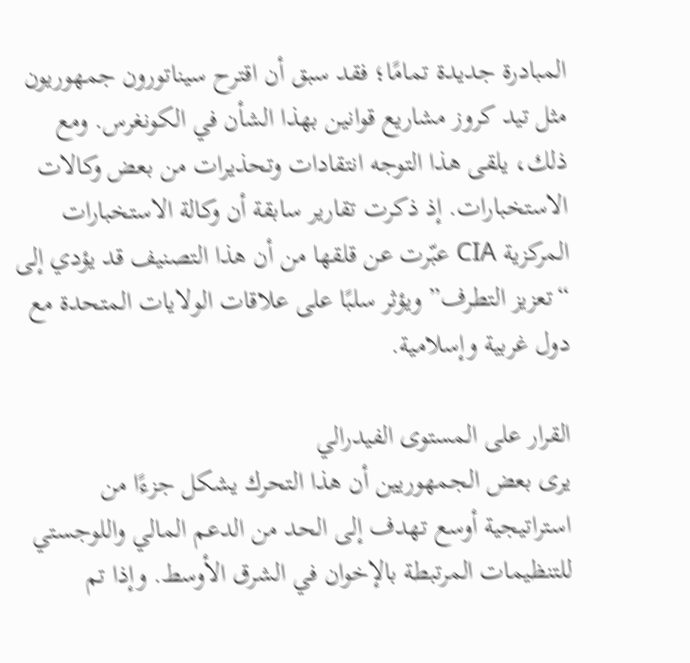المبادرة جديدة تمامًا؛ فقد سبق أن اقترح سيناتورون جمهوريون مثل تيد كروز مشاريع قوانين بهذا الشأن في الكونغرس. ومع ذلك، يلقى هذا التوجه انتقادات وتحذيرات من بعض وكالات الاستخبارات. إذ ذكرت تقارير سابقة أن وكالة الاستخبارات المركزية CIA عبّرت عن قلقها من أن هذا التصنيف قد يؤدي إلى “تعزيز التطرف” ويؤثر سلبًا على علاقات الولايات المتحدة مع دول غربية وإسلامية.

القرار على المستوى الفيدرالي
يرى بعض الجمهوريين أن هذا التحرك يشكل جزءًا من استراتيجية أوسع تهدف إلى الحد من الدعم المالي واللوجستي للتنظيمات المرتبطة بالإخوان في الشرق الأوسط. وإذا تم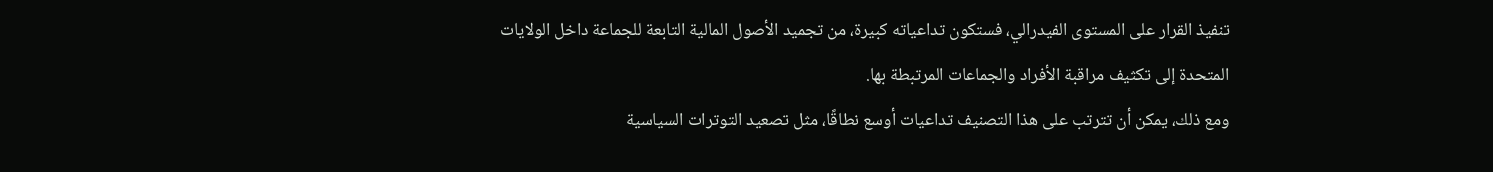تنفيذ القرار على المستوى الفيدرالي، فستكون تداعياته كبيرة، من تجميد الأصول المالية التابعة للجماعة داخل الولايات المتحدة إلى تكثيف مراقبة الأفراد والجماعات المرتبطة بها.
ومع ذلك، يمكن أن تترتب على هذا التصنيف تداعيات أوسع نطاقًا، مثل تصعيد التوترات السياسية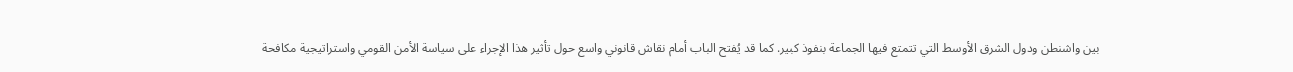بين واشنطن ودول الشرق الأوسط التي تتمتع فيها الجماعة بنفوذ كبير. كما قد يُفتح الباب أمام نقاش قانوني واسع حول تأثير هذا الإجراء على سياسة الأمن القومي واستراتيجية مكافحة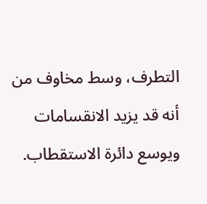التطرف، وسط مخاوف من أنه قد يزيد الانقسامات ويوسع دائرة الاستقطاب.